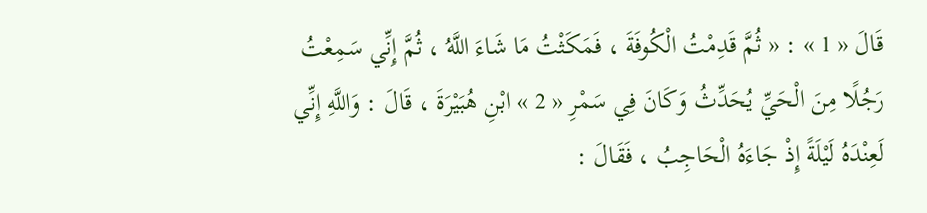قَالَ « 1 » : « ثُمَّ قَدِمْتُ الْكُوفَةَ ، فَمَكَثْتُ مَا شَاءَ اللَّهُ ، ثُمَّ إِنِّي سَمِعْتُ رَجُلًا مِنَ الْحَيِّ يُحَدِّثُ وَكَانَ فِي سَمْرِ « 2 » ابْنِ هُبَيْرَةَ ، قَالَ : وَاللَّهِ إِنِّي لَعِنْدَهُ لَيْلَةً إِذْ جَاءَهُ الْحَاجِبُ ، فَقَالَ :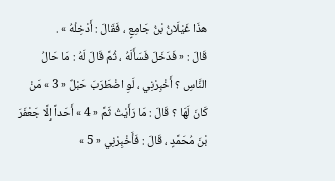هذَا غَيْلَانُ بْنُ جَامِعٍ ، فَقَالَ : أَدْخِلْهُ » .
قَالَ : « فَدَخَلَ فَسَأَلَهُ ، ثُمَّ قَالَ لَهُ : مَا حَالُ النَّاسِ ؟ أَخْبِرْنِي ، لَوِ اضْطَرَبَ حَبْلٌ « 3 » مَنْ كَانَ لَهَا ؟ قَالَ : مَا رَأَيْتُ ثَمَّ « 4 » أَحَداً إِلَّا جَعْفَرَ بْنَ مُحَمَّدٍ ، قَالَ : فَأَخْبِرْنِي « 5 »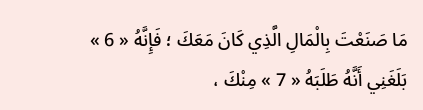مَا صَنَعْتَ بِالْمَالِ الَّذِي كَانَ مَعَكَ ؛ فَإِنَّهُ « 6 » بَلَغَنِي أَنَّهُ طَلَبَهُ « 7 » مِنْكَ ،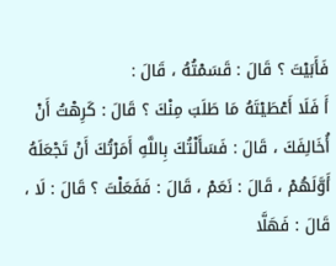فَأَبَيْتَ ؟ قَالَ : قَسَمْتُهُ ، قَالَ :
أَ فَلَا أَعْطَيْتَهُ مَا طَلَبَ مِنْكَ ؟ قَالَ : كَرِهْتُ أَنْ أُخَالِفَكَ ، قَالَ : فَسَأَلْتُكَ بِاللَّهِ أَمَرْتُكَ أَنْ تَجْعَلَهُ أَوَّلَهُمْ ، قَالَ : نَعَمْ ، قَالَ : فَفَعَلْتَ ؟ قَالَ : لَا ، قَالَ : فَهَلَّا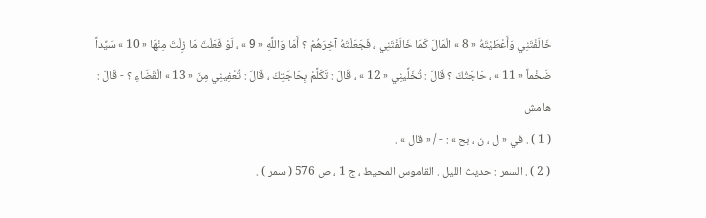خَالَفْتَنِي وَأَعْطَيْتَهُ « 8 » الْمَالَ كَمَا خَالَفْتَنِي ، فَجَعَلْتَهُ آخِرَهُمْ ؟ أَمَا وَاللَّهِ « 9 » ، لَوْ فَعَلْتَ مَا زِلْتَ مِنْهَا « 10 » سَيِّداً ضَخْماً « 11 » ، حَاجَتُكَ ؟ قَالَ : تُخَلِّينِي « 12 » ، قَالَ : تَكَلَّمْ بِحَاجَتِكَ ، قَالَ : تُعْفِينِي مِنَ « 13 » الْقَضَاءِ ؟ - قَالَ :
هامش
( 1 ) . في « ل ، ن ، بح » : - / « قال » .
( 2 ) . السمر : حديث الليل . القاموس المحيط ، ج 1 ، ص 576 ( سمر ) .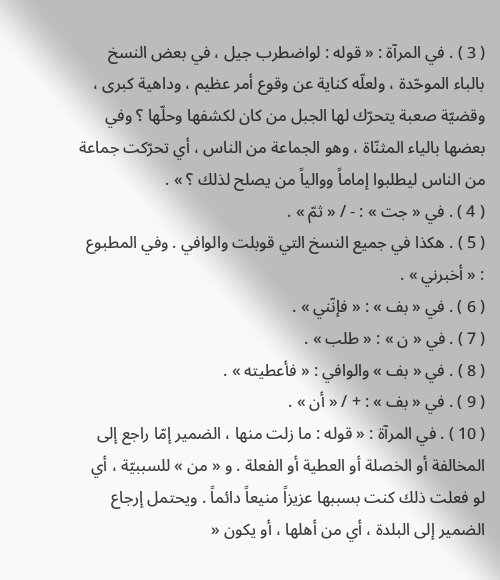( 3 ) . في المرآة : « قوله : لواضطرب جيل ، في بعض النسخ بالباء الموحّدة ، ولعلّه كناية عن وقوع أمر عظيم ، وداهية كبرى ، وقضيّة صعبة يتحرّك لها الجبل من كان لكشفها وحلّها ؟ وفي بعضها بالياء المثنّاة ، وهو الجماعة من الناس ، أي تحرّكت جماعة من الناس ليطلبوا إماماً ووالياً من يصلح لذلك ؟ » .
( 4 ) . في « جت » : - / « ثمّ » .
( 5 ) . هكذا في جميع النسخ التي قوبلت والوافي . وفي المطبوع : « أخبرني » .
( 6 ) . في « بف » : « فإنّني » .
( 7 ) . في « ن » : « طلب » .
( 8 ) . في « بف » والوافي : « فأعطيته » .
( 9 ) . في « بف » : + / « أن » .
( 10 ) . في المرآة : « قوله : ما زلت منها ، الضمير إمّا راجع إلى المخالفة أو الخصلة أو العطية أو الفعلة . و « من » للسببيّة ، أي لو فعلت ذلك كنت بسببها عزيزاً منيعاً دائماً . ويحتمل إرجاع الضمير إلى البلدة ، أي من أهلها ، أو يكون «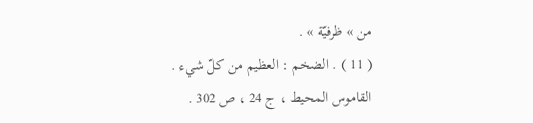من » ظرفيّة » .
( 11 ) . الضخم : العظيم من كلّ شيء . القاموس المحيط ، ج 24 ، ص 302 .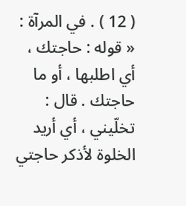( 12 ) . في المرآة : « قوله : حاجتك ، أي اطلبها ، أو ما حاجتك . قال : تخلّيني ، أي أريد الخلوة لأذكر حاجتي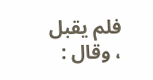فلم يقبل ، وقال :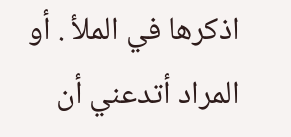اذكرها في الملأ . أو المراد أتدعني أن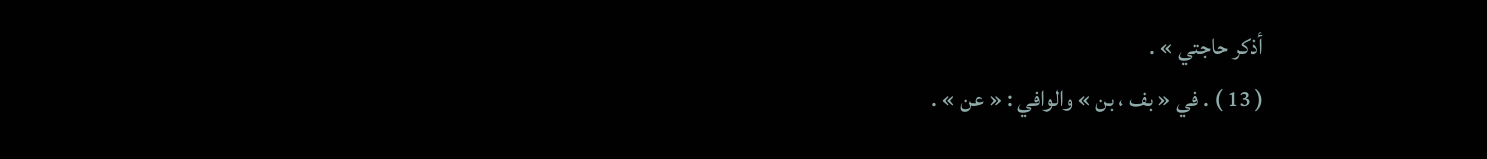أذكر حاجتي » .
( 13 ) . في « بف ، بن » والوافي : « عن » .